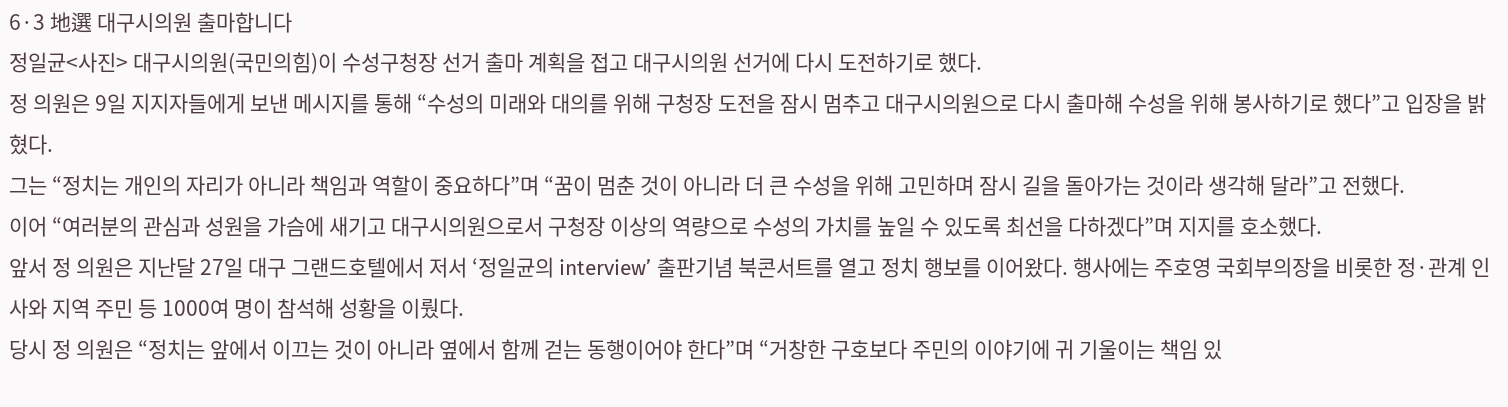6·3 地選 대구시의원 출마합니다
정일균<사진> 대구시의원(국민의힘)이 수성구청장 선거 출마 계획을 접고 대구시의원 선거에 다시 도전하기로 했다.
정 의원은 9일 지지자들에게 보낸 메시지를 통해 “수성의 미래와 대의를 위해 구청장 도전을 잠시 멈추고 대구시의원으로 다시 출마해 수성을 위해 봉사하기로 했다”고 입장을 밝혔다.
그는 “정치는 개인의 자리가 아니라 책임과 역할이 중요하다”며 “꿈이 멈춘 것이 아니라 더 큰 수성을 위해 고민하며 잠시 길을 돌아가는 것이라 생각해 달라”고 전했다.
이어 “여러분의 관심과 성원을 가슴에 새기고 대구시의원으로서 구청장 이상의 역량으로 수성의 가치를 높일 수 있도록 최선을 다하겠다”며 지지를 호소했다.
앞서 정 의원은 지난달 27일 대구 그랜드호텔에서 저서 ‘정일균의 interview’ 출판기념 북콘서트를 열고 정치 행보를 이어왔다. 행사에는 주호영 국회부의장을 비롯한 정·관계 인사와 지역 주민 등 1000여 명이 참석해 성황을 이뤘다.
당시 정 의원은 “정치는 앞에서 이끄는 것이 아니라 옆에서 함께 걷는 동행이어야 한다”며 “거창한 구호보다 주민의 이야기에 귀 기울이는 책임 있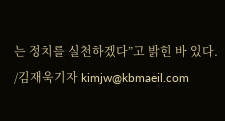는 정치를 실천하겠다”고 밝힌 바 있다.
/김재욱기자 kimjw@kbmaeil.com